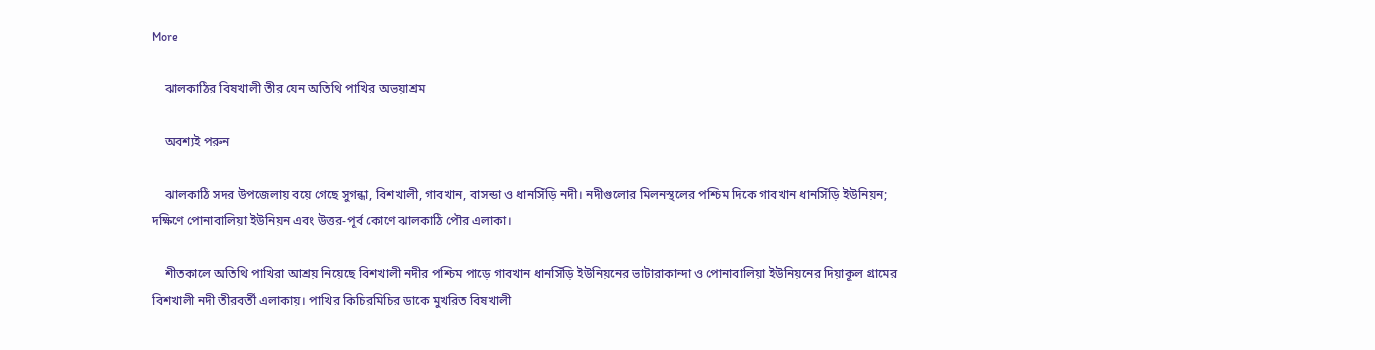More

    ঝালকাঠির বিষখালী তীর যেন অতিথি পাখির অভয়াশ্রম

    অবশ্যই পরুন

    ঝালকাঠি সদর উপজেলায় বয়ে গেছে সুগন্ধা, বিশখালী, গাবখান, বাসন্ডা ও ধানসিঁড়ি নদী। নদীগুলোর মিলনস্থলের পশ্চিম দিকে গাবখান ধানসিঁড়ি ইউনিয়ন; দক্ষিণে পোনাবালিয়া ইউনিয়ন এবং উত্তর-পূর্ব কোণে ঝালকাঠি পৌর এলাকা।

    শীতকালে অতিথি পাখিরা আশ্রয় নিয়েছে বিশখালী নদীর পশ্চিম পাড়ে গাবখান ধানসিঁড়ি ইউনিয়নের ভাটারাকান্দা ও পোনাবালিয়া ইউনিয়নের দিয়াকূল গ্রামের বিশখালী নদী তীরবর্তী এলাকায়। পাখির কিচিরমিচির ডাকে মুখরিত বিষখালী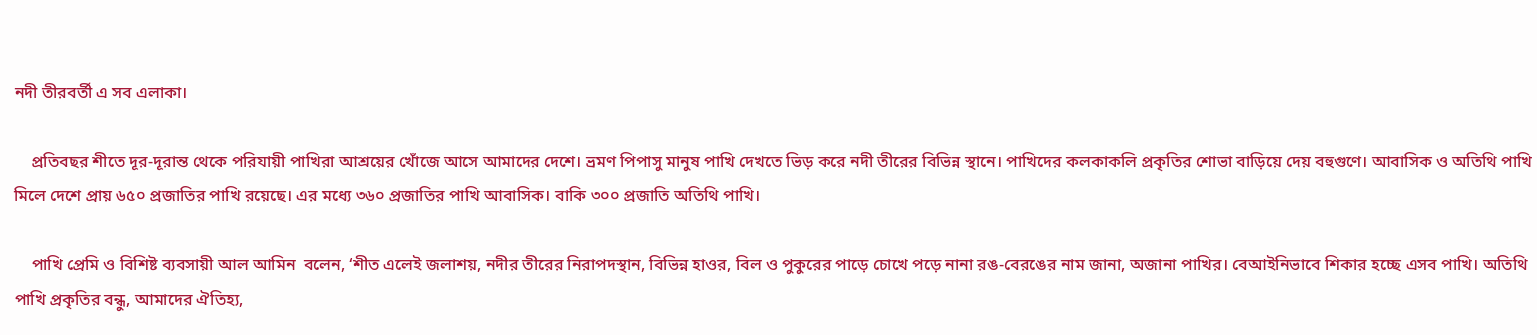নদী তীরবর্তী এ সব এলাকা।

    প্রতিবছর শীতে দূর-দূরান্ত থেকে পরিযায়ী পাখিরা আশ্রয়ের খোঁজে আসে আমাদের দেশে। ভ্রমণ পিপাসু মানুষ পাখি দেখতে ভিড় করে নদী তীরের বিভিন্ন স্থানে। পাখিদের কলকাকলি প্রকৃতির শোভা বাড়িয়ে দেয় বহুগুণে। আবাসিক ও অতিথি পাখি মিলে দেশে প্রায় ৬৫০ প্রজাতির পাখি রয়েছে। এর মধ্যে ৩৬০ প্রজাতির পাখি আবাসিক। বাকি ৩০০ প্রজাতি অতিথি পাখি।

    পাখি প্রেমি ও বিশিষ্ট ব্যবসায়ী আল আমিন  বলেন, ‘শীত এলেই জলাশয়, নদীর তীরের নিরাপদস্থান, বিভিন্ন হাওর, বিল ও পুকুরের পাড়ে চোখে পড়ে নানা রঙ-বেরঙের নাম জানা, অজানা পাখির। বেআইনিভাবে শিকার হচ্ছে এসব পাখি। অতিথি পাখি প্রকৃতির বন্ধু, আমাদের ঐতিহ্য,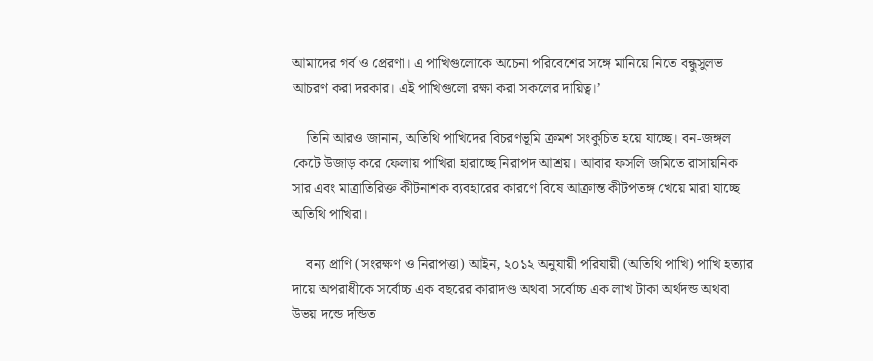আমাদের গর্ব ও প্রেরণা। এ পাখিগুলোকে অচেনা পরিবেশের সঙ্গে মানিয়ে নিতে বন্ধুসুলভ আচরণ করা দরকার। এই পাখিগুলো রক্ষা করা সকলের দায়িত্ব।’

    তিনি আরও জানান, অতিথি পাখিদের বিচরণভূমি ক্রমশ সংকুচিত হয়ে যাচ্ছে। বন-জঙ্গল কেটে উজাড় করে ফেলায় পাখিরা হারাচ্ছে নিরাপদ আশ্রয়। আবার ফসলি জমিতে রাসায়নিক সার এবং মাত্রাতিরিক্ত কীটনাশক ব্যবহারের কারণে বিষে আক্রান্ত কীটপতঙ্গ খেয়ে মারা যাচ্ছে অতিথি পাখিরা।

    বন্য প্রাণি (সংরক্ষণ ও নিরাপত্তা) আইন, ২০১২ অনুযায়ী পরিযায়ী (অতিথি পাখি) পাখি হত্যার দায়ে অপরাধীকে সর্বোচ্চ এক বছরের কারাদণ্ড অথবা সর্বোচ্চ এক লাখ টাকা অর্থদন্ড অথবা উভয় দন্ডে দন্ডিত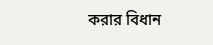করার বিধান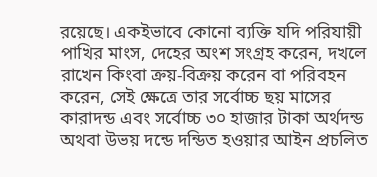রয়েছে। একইভাবে কোনো ব্যক্তি যদি পরিযায়ী পাখির মাংস, দেহের অংশ সংগ্রহ করেন, দখলে রাখেন কিংবা ক্রয়-বিক্রয় করেন বা পরিবহন করেন, সেই ক্ষেত্রে তার সর্বোচ্চ ছয় মাসের কারাদন্ড এবং সর্বোচ্চ ৩০ হাজার টাকা অর্থদন্ড অথবা উভয় দন্ডে দন্ডিত হওয়ার আইন প্রচলিত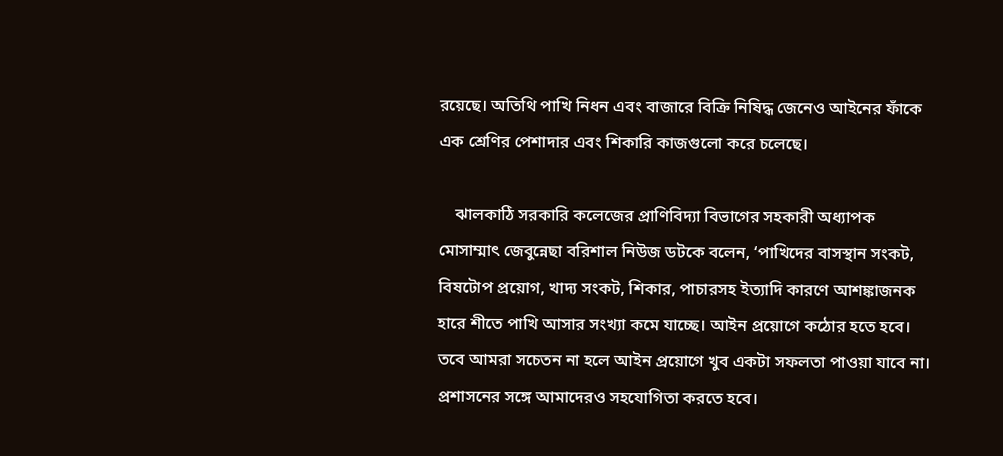রয়েছে। অতিথি পাখি নিধন এবং বাজারে বিক্রি নিষিদ্ধ জেনেও আইনের ফাঁকে এক শ্রেণির পেশাদার এবং শিকারি কাজগুলো করে চলেছে।

    ঝালকাঠি সরকারি কলেজের প্রাণিবিদ্যা বিভাগের সহকারী অধ্যাপক মোসাম্মাৎ জেবুন্নেছা বরিশাল নিউজ ডটকে বলেন, ‘পাখিদের বাসস্থান সংকট, বিষটোপ প্রয়োগ, খাদ্য সংকট, শিকার, পাচারসহ ইত্যাদি কারণে আশঙ্কাজনক হারে শীতে পাখি আসার সংখ্যা কমে যাচ্ছে। আইন প্রয়োগে কঠোর হতে হবে। তবে আমরা সচেতন না হলে আইন প্রয়োগে খুব একটা সফলতা পাওয়া যাবে না। প্রশাসনের সঙ্গে আমাদেরও সহযোগিতা করতে হবে।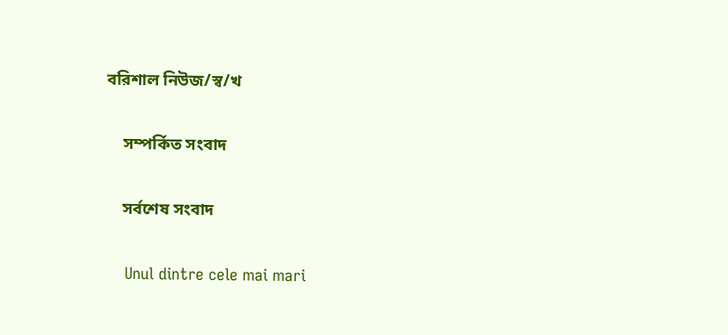বরিশাল নিউজ/স্ব/খ

    সম্পর্কিত সংবাদ

    সর্বশেষ সংবাদ

    Unul dintre cele mai mari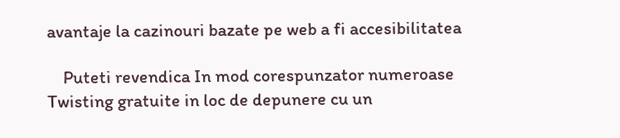avantaje la cazinouri bazate pe web a fi accesibilitatea

    Puteti revendica In mod corespunzator numeroase Twisting gratuite in loc de depunere cu un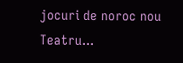jocuri de noroc nou Teatru...